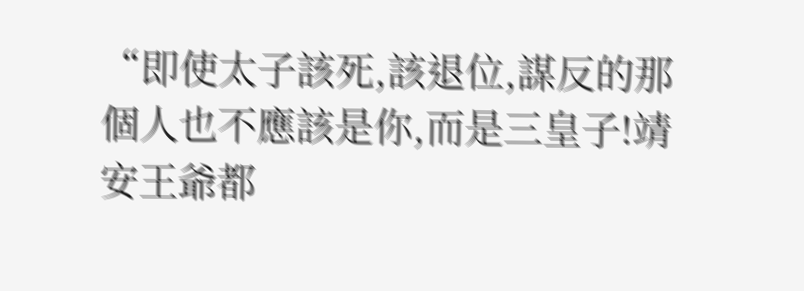“即使太子該死,該退位,謀反的那個人也不應該是你,而是三皇子!靖安王爺都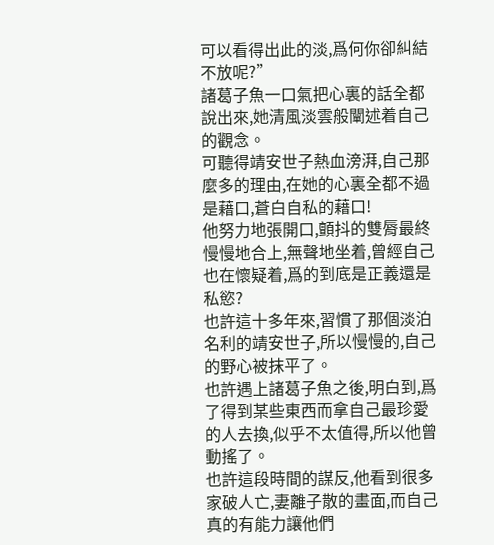可以看得出此的淡,爲何你卻糾結不放呢?”
諸葛子魚一口氣把心裏的話全都說出來,她清風淡雲般闡述着自己的觀念。
可聽得靖安世子熱血滂湃,自己那麼多的理由,在她的心裏全都不過是藉口,蒼白自私的藉口!
他努力地張開口,顫抖的雙脣最終慢慢地合上,無聲地坐着,曾經自己也在懷疑着,爲的到底是正義還是私慾?
也許這十多年來,習慣了那個淡泊名利的靖安世子,所以慢慢的,自己的野心被抹平了。
也許遇上諸葛子魚之後,明白到,爲了得到某些東西而拿自己最珍愛的人去換,似乎不太值得,所以他曾動搖了。
也許這段時間的謀反,他看到很多家破人亡,妻離子散的畫面,而自己真的有能力讓他們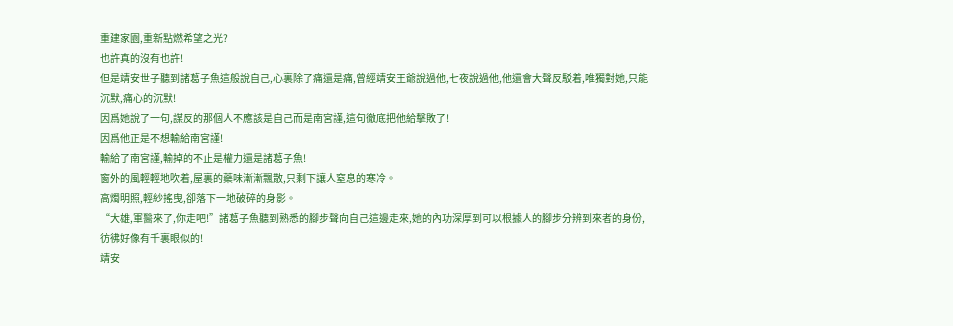重建家園,重新點燃希望之光?
也許真的沒有也許!
但是靖安世子聽到諸葛子魚這般說自己,心裏除了痛還是痛,曾經靖安王爺說過他,七夜說過他,他還會大聲反駁着,唯獨對她,只能沉默,痛心的沉默!
因爲她說了一句,謀反的那個人不應該是自己而是南宮謹,這句徹底把他給擊敗了!
因爲他正是不想輸給南宮謹!
輸給了南宮謹,輸掉的不止是權力還是諸葛子魚!
窗外的風輕輕地吹着,屋裏的藥味漸漸飄散,只剩下讓人窒息的寒冷。
高燭明照,輕紗搖曳,卻落下一地破碎的身影。
“大雄,軍醫來了,你走吧!”諸葛子魚聽到熟悉的腳步聲向自己這邊走來,她的內功深厚到可以根據人的腳步分辨到來者的身份,彷彿好像有千裏眼似的!
靖安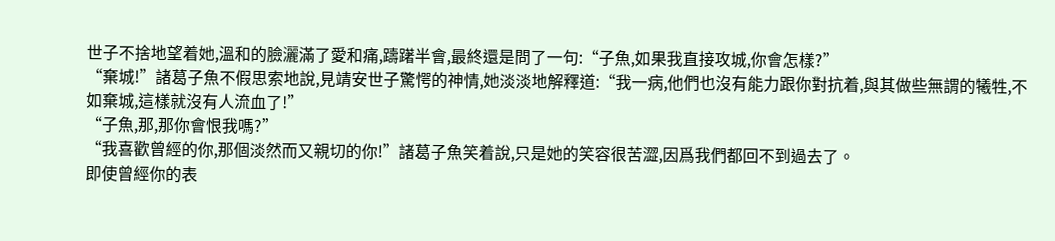世子不捨地望着她,溫和的臉灑滿了愛和痛,躊躇半會,最終還是問了一句:“子魚,如果我直接攻城,你會怎樣?”
“棄城!”諸葛子魚不假思索地說,見靖安世子驚愕的神情,她淡淡地解釋道:“我一病,他們也沒有能力跟你對抗着,與其做些無謂的犧牲,不如棄城,這樣就沒有人流血了!”
“子魚,那,那你會恨我嗎?”
“我喜歡曾經的你,那個淡然而又親切的你!”諸葛子魚笑着說,只是她的笑容很苦澀,因爲我們都回不到過去了。
即使曾經你的表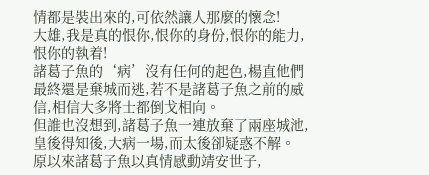情都是裝出來的,可依然讓人那麼的懷念!
大雄,我是真的恨你,恨你的身份,恨你的能力,恨你的執着!
諸葛子魚的‘病’沒有任何的起色,楊直他們最終還是棄城而逃,若不是諸葛子魚之前的威信,相信大多將士都倒戈相向。
但誰也沒想到,諸葛子魚一連放棄了兩座城池,皇後得知後,大病一場,而太後卻疑惑不解。
原以來諸葛子魚以真情感動靖安世子,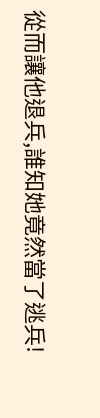從而讓他退兵,誰知她竟然當了逃兵!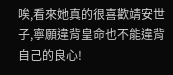唉,看來她真的很喜歡靖安世子,寧願違背皇命也不能違背自己的良心!